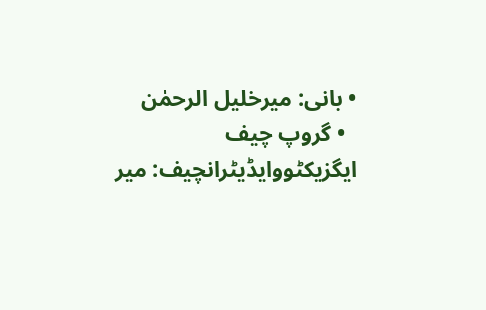• بانی: میرخلیل الرحمٰن
  • گروپ چیف ایگزیکٹووایڈیٹرانچیف: میر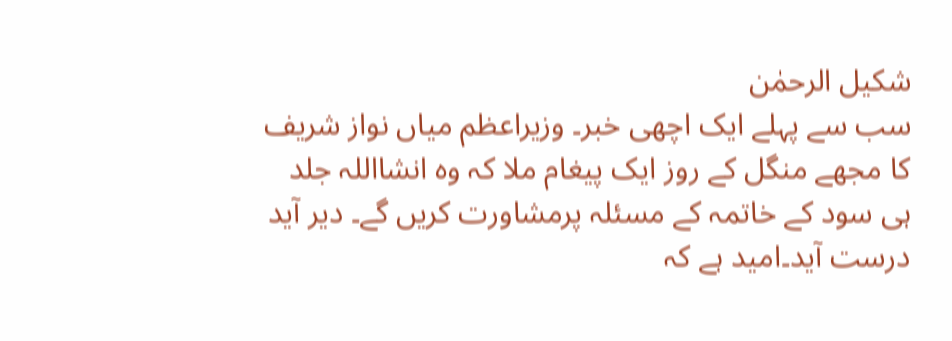شکیل الرحمٰن
سب سے پہلے ایک اچھی خبر۔ وزیراعظم میاں نواز شریف کا مجھے منگل کے روز ایک پیغام ملا کہ وہ انشااللہ جلد ہی سود کے خاتمہ کے مسئلہ پرمشاورت کریں گے۔ دیر آید درست آید۔امید ہے کہ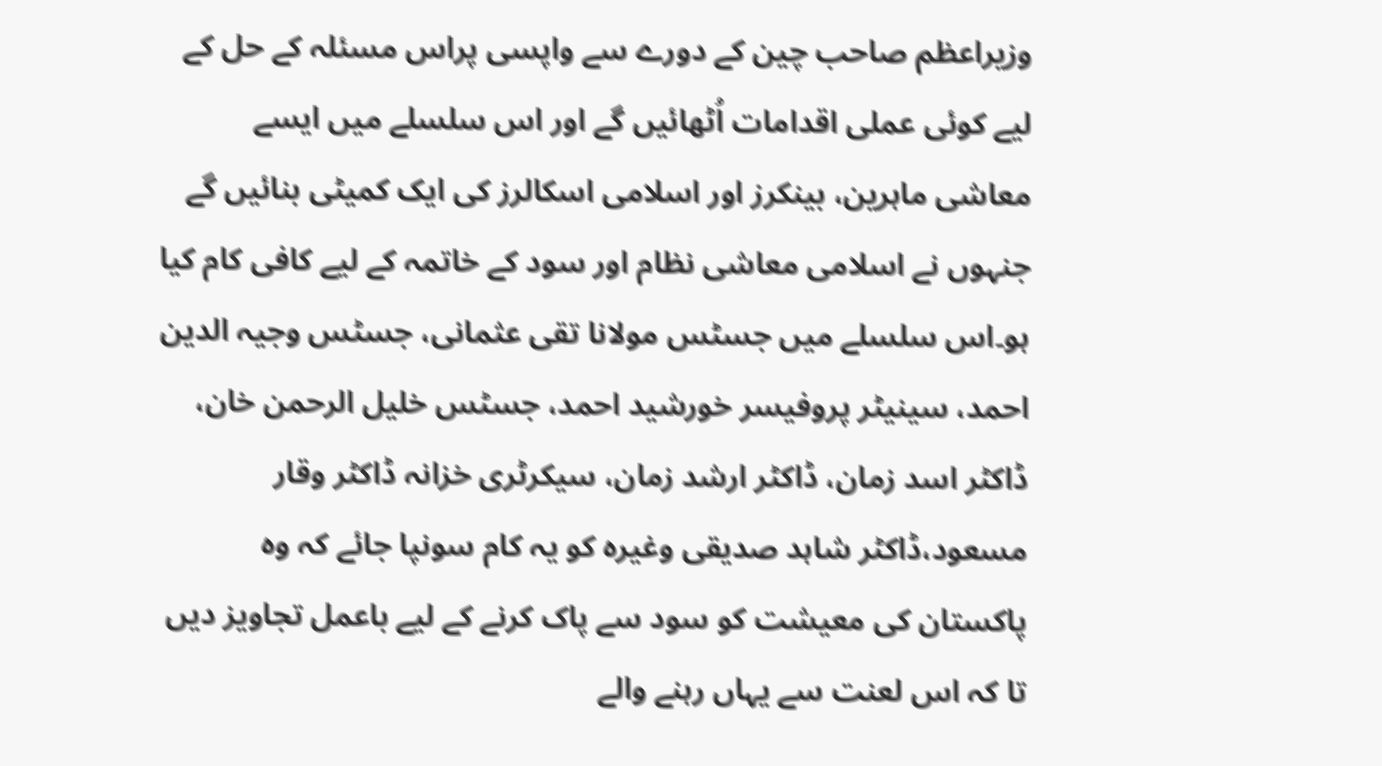وزیراعظم صاحب چین کے دورے سے واپسی پراس مسئلہ کے حل کے لیے کوئی عملی اقدامات اُٹھائیں گے اور اس سلسلے میں ایسے معاشی ماہرین، بینکرز اور اسلامی اسکالرز کی ایک کمیٹی بنائیں گے جنہوں نے اسلامی معاشی نظام اور سود کے خاتمہ کے لیے کافی کام کیا ہو۔اس سلسلے میں جسٹس مولانا تقی عثمانی، جسٹس وجیہ الدین احمد، سینیٹر پروفیسر خورشید احمد، جسٹس خلیل الرحمن خان، ڈاکٹر اسد زمان، ڈاکٹر ارشد زمان، سیکرٹری خزانہ ڈاکٹر وقار مسعود،ڈاکٹر شاہد صدیقی وغیرہ کو یہ کام سونپا جائے کہ وہ پاکستان کی معیشت کو سود سے پاک کرنے کے لیے باعمل تجاویز دیں تا کہ اس لعنت سے یہاں رہنے والے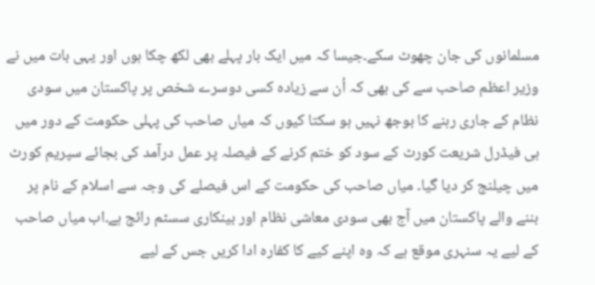مسلمانوں کی جان چھوٹ سکے۔جیسا کہ میں ایک بار پہلے بھی لکھ چکا ہوں اور یہی بات میں نے وزیر اعظم صاحب سے کی بھی کہ اُن سے زیادہ کسی دوسرے شخص پر پاکستان میں سودی نظام کے جاری رہنے کا بوجھ نہیں ہو سکتا کیوں کہ میاں صاحب کی پہلی حکومت کے دور میں ہی فیڈرل شریعت کورٹ کے سود کو ختم کرنے کے فیصلہ پر عمل درآمد کی بجائے سپریم کورٹ میں چیلنج کر دیا گیا۔ میاں صاحب کی حکومت کے اس فیصلے کی وجہ سے اسلام کے نام پر بننے والے پاکستان میں آج بھی سودی معاشی نظام اور بینکاری سسٹم رائج ہے۔اب میاں صاحب کے لیے یہ سنہری موقع ہے کہ وہ اپنے کیے کا کفارہ ادا کریں جس کے لیے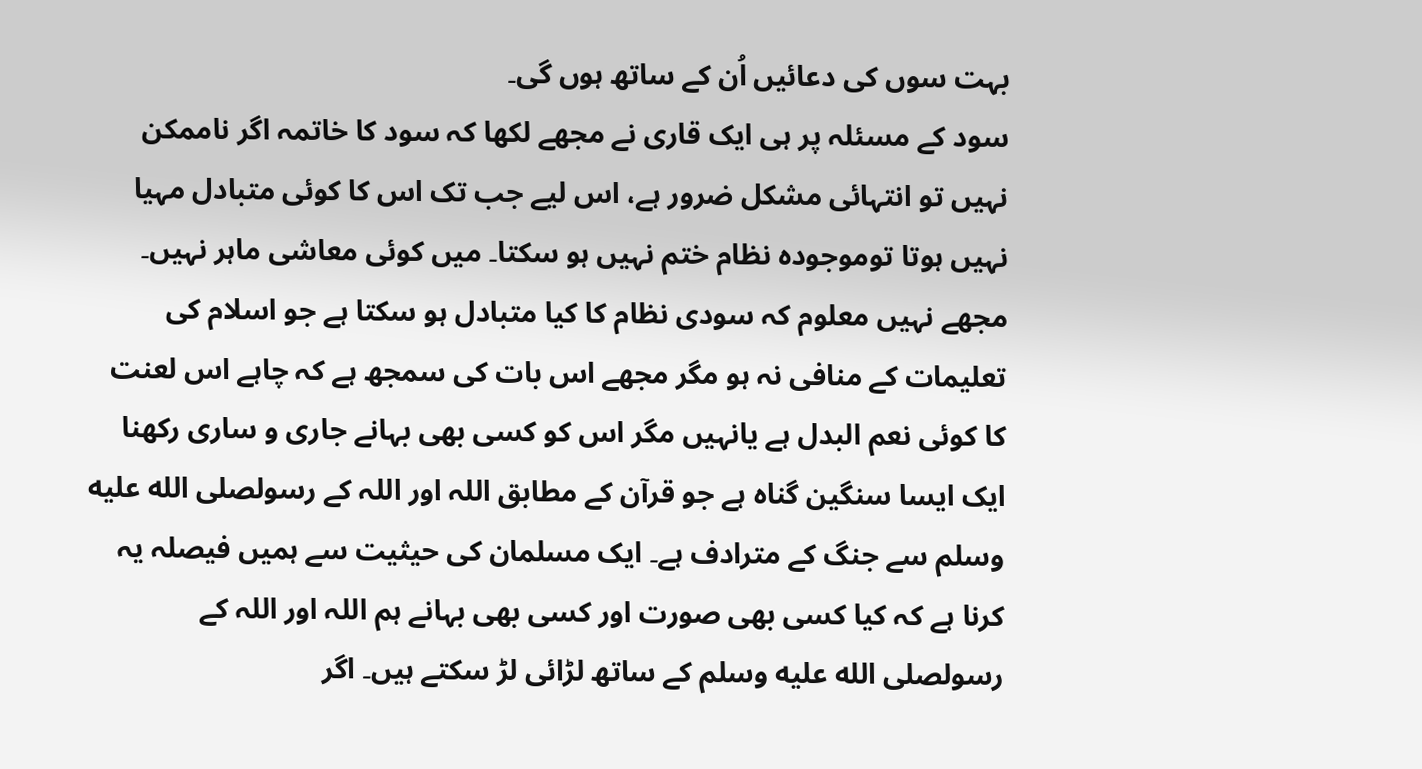بہت سوں کی دعائیں اُن کے ساتھ ہوں گی۔
سود کے مسئلہ پر ہی ایک قاری نے مجھے لکھا کہ سود کا خاتمہ اگر ناممکن نہیں تو انتہائی مشکل ضرور ہے، اس لیے جب تک اس کا کوئی متبادل مہیا نہیں ہوتا توموجودہ نظام ختم نہیں ہو سکتا۔ میں کوئی معاشی ماہر نہیں۔ مجھے نہیں معلوم کہ سودی نظام کا کیا متبادل ہو سکتا ہے جو اسلام کی تعلیمات کے منافی نہ ہو مگر مجھے اس بات کی سمجھ ہے کہ چاہے اس لعنت کا کوئی نعم البدل ہے یانہیں مگر اس کو کسی بھی بہانے جاری و ساری رکھنا ایک ایسا سنگین گناہ ہے جو قرآن کے مطابق اللہ اور اللہ کے رسولصلى الله عليه وسلم سے جنگ کے مترادف ہے۔ ایک مسلمان کی حیثیت سے ہمیں فیصلہ یہ کرنا ہے کہ کیا کسی بھی صورت اور کسی بھی بہانے ہم اللہ اور اللہ کے رسولصلى الله عليه وسلم کے ساتھ لڑائی لڑ سکتے ہیں۔ اگر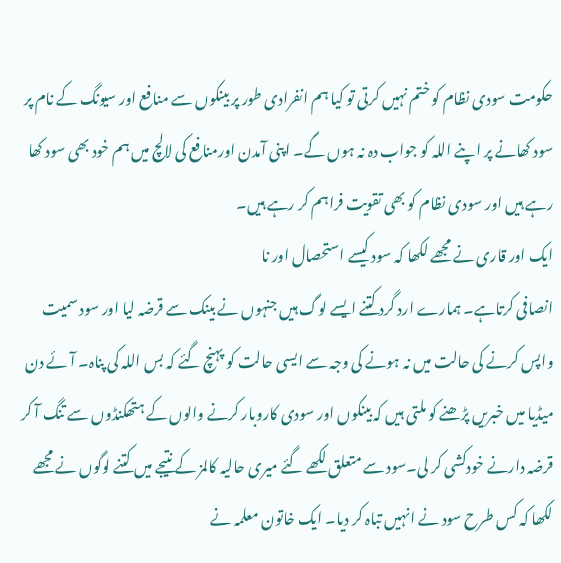حکومت سودی نظام کو ختم نہیں کرتی تو کیا ہم انفرادی طور پر بینکوں سے منافع اور سیونگ کے نام پر سود کھانے پر اپنے اللہ کو جواب دہ نہ ہوں گے۔ اپنی آمدن اورمنافع کی لالچ میں ہم خود بھی سود کھا رہے ہیں اور سودی نظام کو بھی تقویت فراہم کر رہے ہیں۔
ایک اور قاری نے مجھے لکھا کہ سود کیسے استحصال اور نا
انصافی کرتاہے۔ ہمارے ارد گرد کتنے ایسے لوگ ہیں جنہوں نے بینک سے قرضہ لیا اور سود سمیت واپس کرنے کی حالت میں نہ ہونے کی وجہ سے ایسی حالت کو پہنچ گئے کہ بس اللہ کی پناہ۔ آئے دن میڈیا میں خبریں پڑھنے کو ملتی ہیں کہ بینکوں اور سودی کاروبار کرنے والوں کے ہتھکنڈوں سے تنگ آ کر قرضہ دارنے خودکشی کر لی۔سود سے متعلق لکھے گئے میری حالیہ کالمز کے نتیجے میں کتنے لوگوں نے مجھے لکھا کہ کس طرح سود نے انہیں تباہ کر دیا۔ ایک خاتون معلمہ نے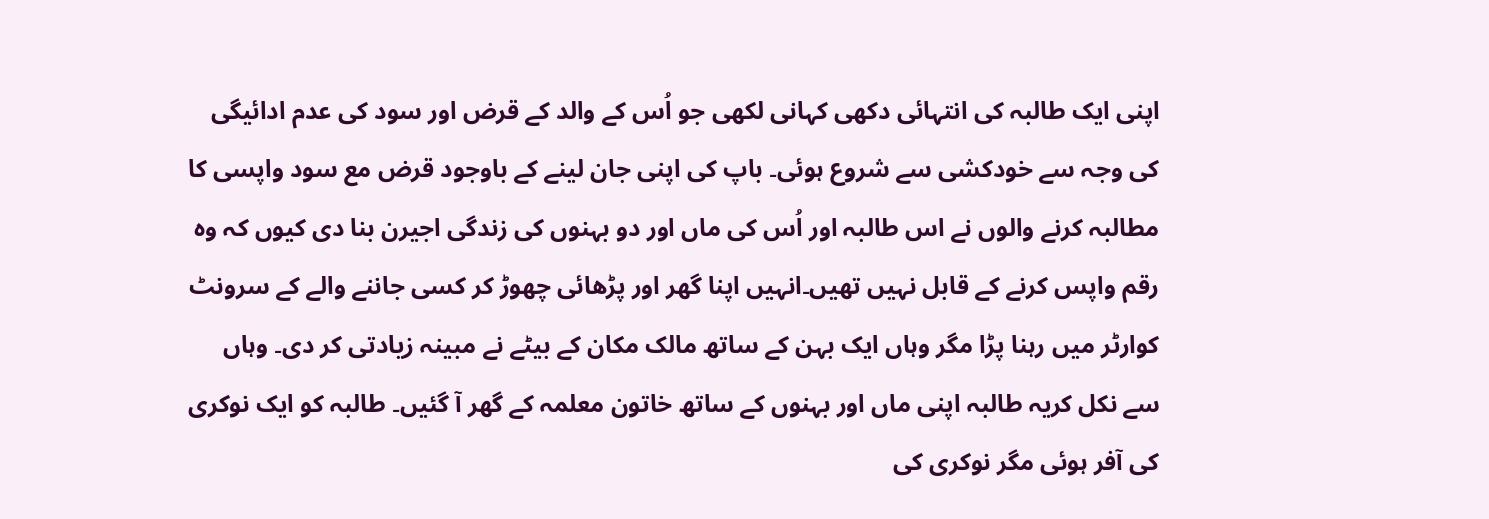اپنی ایک طالبہ کی انتہائی دکھی کہانی لکھی جو اُس کے والد کے قرض اور سود کی عدم ادائیگی کی وجہ سے خودکشی سے شروع ہوئی۔ باپ کی اپنی جان لینے کے باوجود قرض مع سود واپسی کا مطالبہ کرنے والوں نے اس طالبہ اور اُس کی ماں اور دو بہنوں کی زندگی اجیرن بنا دی کیوں کہ وہ رقم واپس کرنے کے قابل نہیں تھیں۔انہیں اپنا گھر اور پڑھائی چھوڑ کر کسی جاننے والے کے سرونٹ کوارٹر میں رہنا پڑا مگر وہاں ایک بہن کے ساتھ مالک مکان کے بیٹے نے مبینہ زیادتی کر دی۔ وہاں سے نکل کریہ طالبہ اپنی ماں اور بہنوں کے ساتھ خاتون معلمہ کے گھر آ گئیں۔ طالبہ کو ایک نوکری کی آفر ہوئی مگر نوکری کی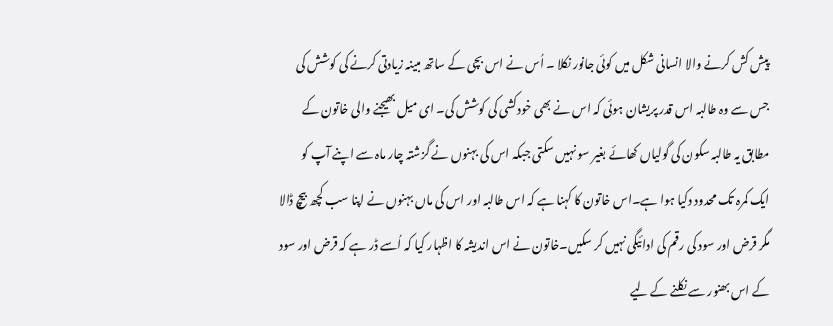پیش کش کرنے والا انسانی شکل میں کوئی جانور نکلا ۔ اُس نے اس بچی کے ساتھ مبینہ زیادتی کرنے کی کوشش کی جس سے وہ طالبہ اس قدر پریشان ہوئی کہ اس نے بھی خودکشی کی کوشش کی۔ ای میل بھیجنے والی خاتون کے مطابق یہ طالبہ سکون کی گولیاں کھائے بغیر سو نہیں سکتی جبکہ اس کی بہنوں نے گزشتہ چار ماہ سے اپنے آپ کو ایک کمرہ تک محدود دکیا ہوا ہے۔اس خاتون کا کہنا ہے کہ اس طالبہ اور اس کی ماں بہنوں نے اپنا سب کچھ بیچ ڈالا مگر قرض اور سود کی رقم کی ادائیگی نہیں کر سکیں۔خاتون نے اس اندیشہ کا اظہار کیا کہ اُسے ڈر ہے کہ قرض اور سود کے اس بھنور سے نکلنے کے لیے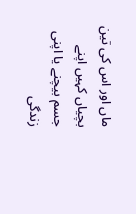ماں اور اس کی تین بچیاں کہیں اپنے جسم بیچنے یا اپنی زندگی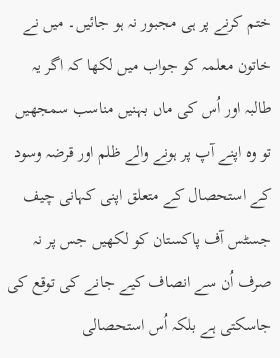ختم کرنے پر ہی مجبور نہ ہو جائیں۔ میں نے خاتون معلمہ کو جواب میں لکھا کہ اگر یہ طالبہ اور اُس کی ماں بہنیں مناسب سمجھیں تو وہ اپنے آپ پر ہونے والے ظلم اور قرضہ وسود کے استحصال کے متعلق اپنی کہانی چیف جسٹس آف پاکستان کو لکھیں جس پر نہ صرف اُن سے انصاف کیے جانے کی توقع کی جاسکتی ہے بلکہ اُس استحصالی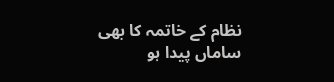نظام کے خاتمہ کا بھی ساماں پیدا ہو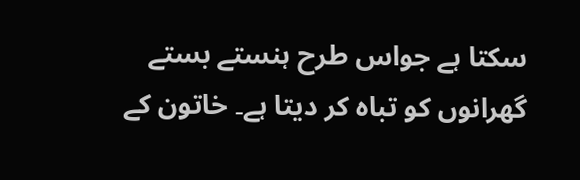سکتا ہے جواس طرح ہنستے بستے گھرانوں کو تباہ کر دیتا ہے۔ خاتون کے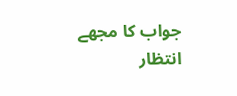جواب کا مجھے انتظار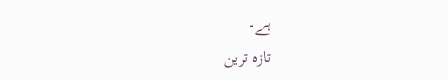ہے۔
تازہ ترین